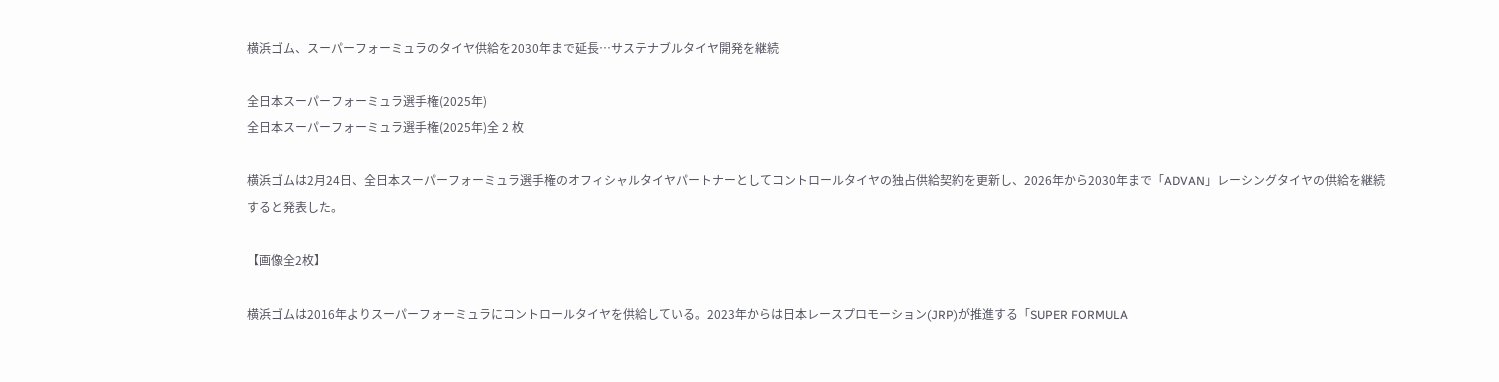横浜ゴム、スーパーフォーミュラのタイヤ供給を2030年まで延長…サステナブルタイヤ開発を継続

全日本スーパーフォーミュラ選手権(2025年)
全日本スーパーフォーミュラ選手権(2025年)全 2 枚

横浜ゴムは2月24日、全日本スーパーフォーミュラ選手権のオフィシャルタイヤパートナーとしてコントロールタイヤの独占供給契約を更新し、2026年から2030年まで「ADVAN」レーシングタイヤの供給を継続すると発表した。

【画像全2枚】

横浜ゴムは2016年よりスーパーフォーミュラにコントロールタイヤを供給している。2023年からは日本レースプロモーション(JRP)が推進する「SUPER FORMULA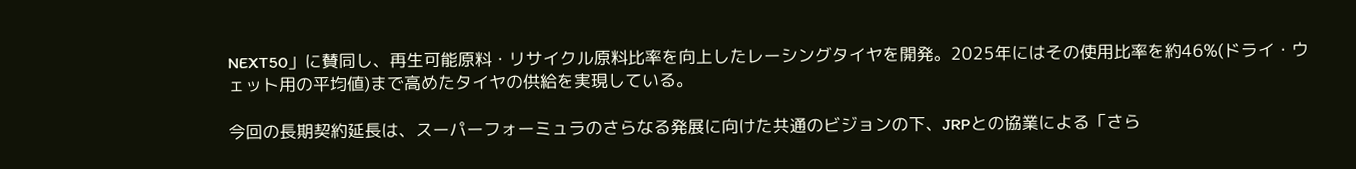NEXT50」に賛同し、再生可能原料・リサイクル原料比率を向上したレーシングタイヤを開発。2025年にはその使用比率を約46%(ドライ・ウェット用の平均値)まで高めたタイヤの供給を実現している。

今回の長期契約延長は、スーパーフォーミュラのさらなる発展に向けた共通のビジョンの下、JRPとの協業による「さら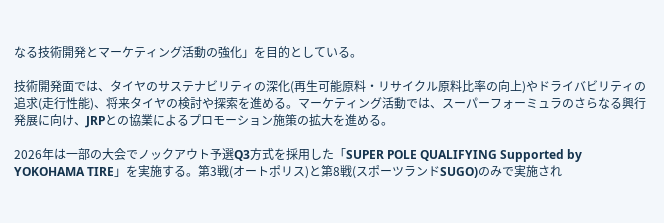なる技術開発とマーケティング活動の強化」を目的としている。

技術開発面では、タイヤのサステナビリティの深化(再生可能原料・リサイクル原料比率の向上)やドライバビリティの追求(走行性能)、将来タイヤの検討や探索を進める。マーケティング活動では、スーパーフォーミュラのさらなる興行発展に向け、JRPとの協業によるプロモーション施策の拡大を進める。

2026年は一部の大会でノックアウト予選Q3方式を採用した「SUPER POLE QUALIFYING Supported by YOKOHAMA TIRE」を実施する。第3戦(オートポリス)と第8戦(スポーツランドSUGO)のみで実施され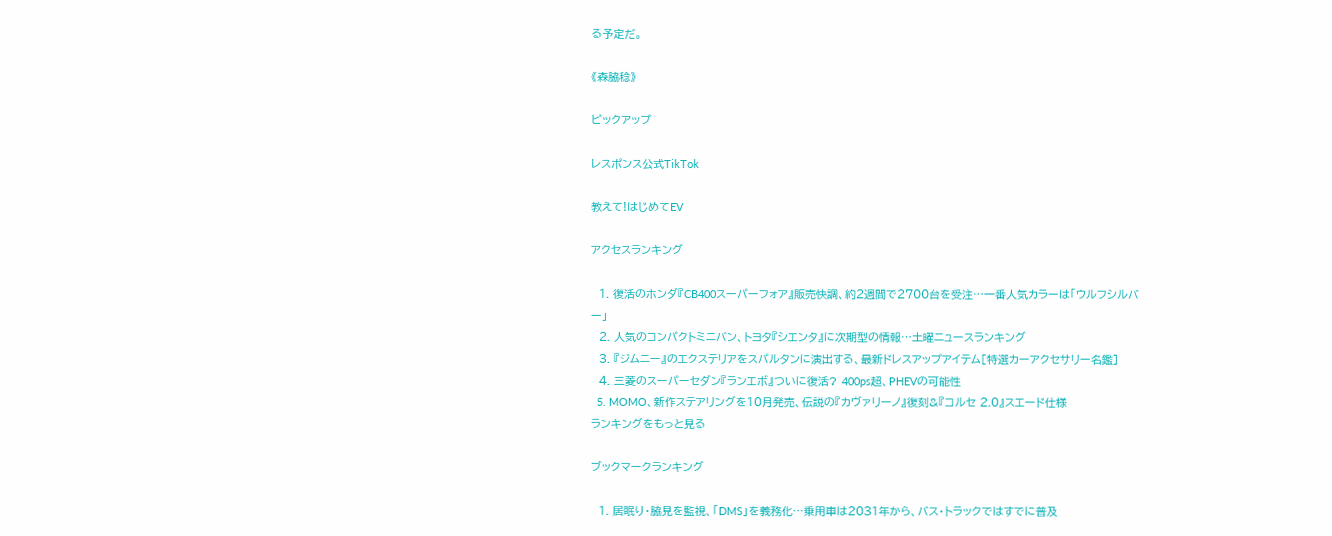る予定だ。

《森脇稔》

ピックアップ

レスポンス公式TikTok

教えて!はじめてEV

アクセスランキング

  1. 復活のホンダ『CB400スーパーフォア』販売快調、約2週間で2700台を受注…一番人気カラーは「ウルフシルバー」
  2. 人気のコンパクトミニバン、トヨタ『シエンタ』に次期型の情報…土曜ニュースランキング
  3. 『ジムニー』のエクステリアをスパルタンに演出する、最新ドレスアップアイテム[特選カーアクセサリー名鑑]
  4. 三菱のスーパーセダン『ランエボ』ついに復活? 400ps超、PHEVの可能性
  5. MOMO、新作ステアリングを10月発売、伝説の『カヴァリーノ』復刻&『コルセ 2.0』スエード仕様
ランキングをもっと見る

ブックマークランキング

  1. 居眠り・脇見を監視、「DMS」を義務化…乗用車は2031年から、バス・トラックではすでに普及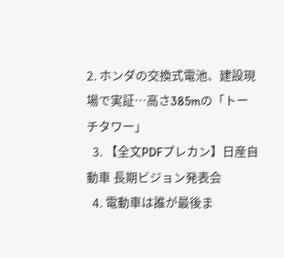2. ホンダの交換式電池、建設現場で実証…高さ385mの「トーチタワー」
  3. 【全文PDFプレカン】日産自動車 長期ビジョン発表会
  4. 電動車は誰が最後ま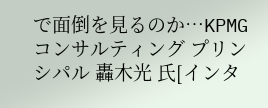で面倒を見るのか…KPMGコンサルティング プリンシパル 轟木光 氏[インタ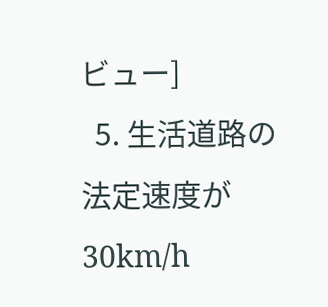ビュー]
  5. 生活道路の法定速度が30km/h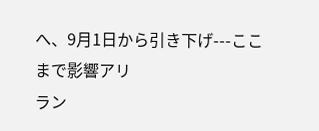へ、9月1日から引き下げ---ここまで影響アリ
ラン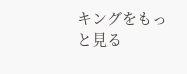キングをもっと見る